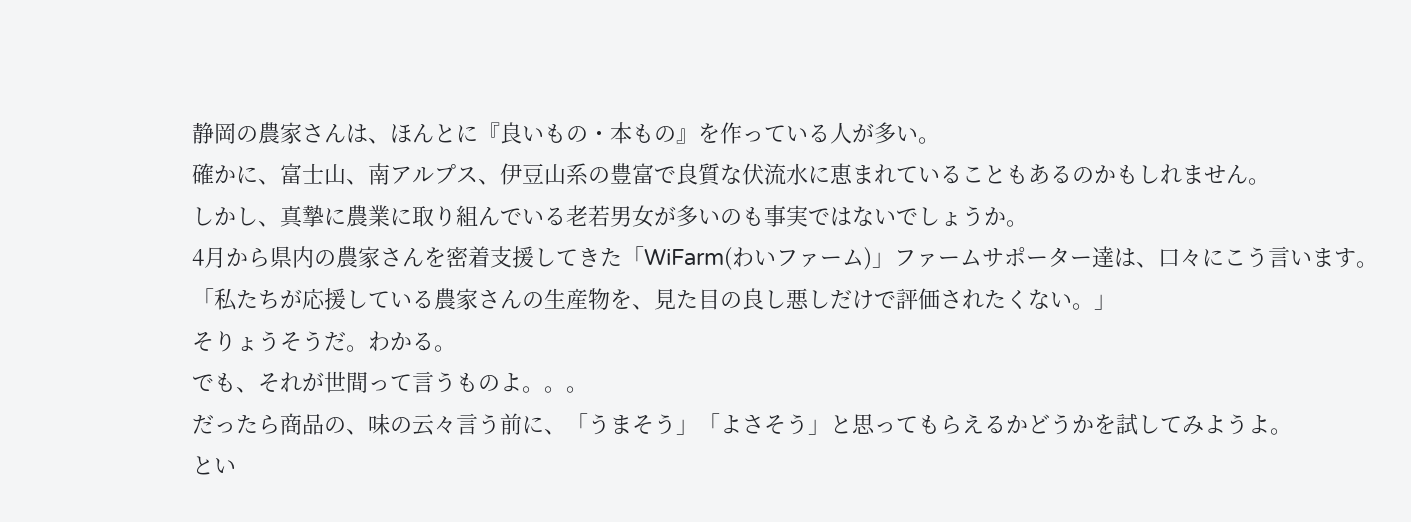静岡の農家さんは、ほんとに『良いもの・本もの』を作っている人が多い。
確かに、富士山、南アルプス、伊豆山系の豊富で良質な伏流水に恵まれていることもあるのかもしれません。
しかし、真摯に農業に取り組んでいる老若男女が多いのも事実ではないでしょうか。
4月から県内の農家さんを密着支援してきた「WiFarm(わいファーム)」ファームサポーター達は、口々にこう言います。
「私たちが応援している農家さんの生産物を、見た目の良し悪しだけで評価されたくない。」
そりょうそうだ。わかる。
でも、それが世間って言うものよ。。。
だったら商品の、味の云々言う前に、「うまそう」「よさそう」と思ってもらえるかどうかを試してみようよ。
とい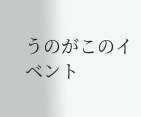うのがこのイベント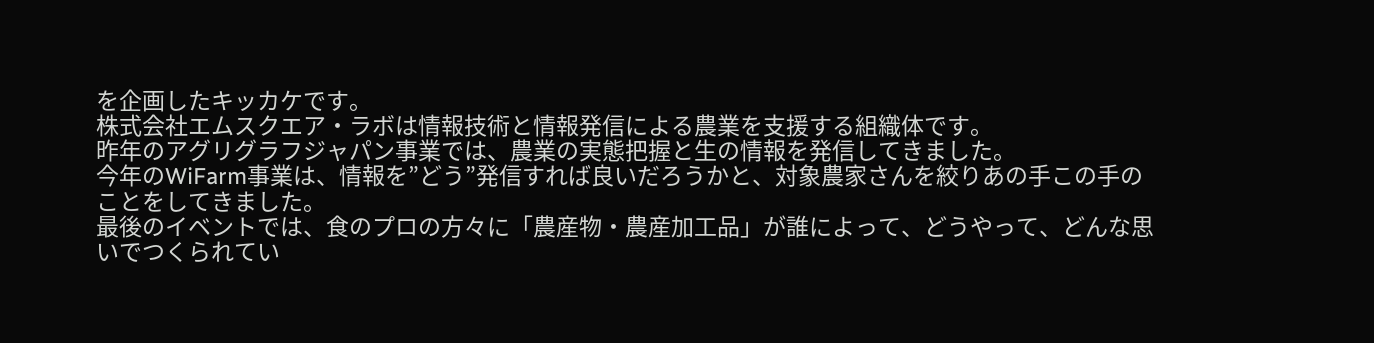を企画したキッカケです。
株式会社エムスクエア・ラボは情報技術と情報発信による農業を支援する組織体です。
昨年のアグリグラフジャパン事業では、農業の実態把握と生の情報を発信してきました。
今年のWiFarm事業は、情報を”どう”発信すれば良いだろうかと、対象農家さんを絞りあの手この手のことをしてきました。
最後のイベントでは、食のプロの方々に「農産物・農産加工品」が誰によって、どうやって、どんな思いでつくられてい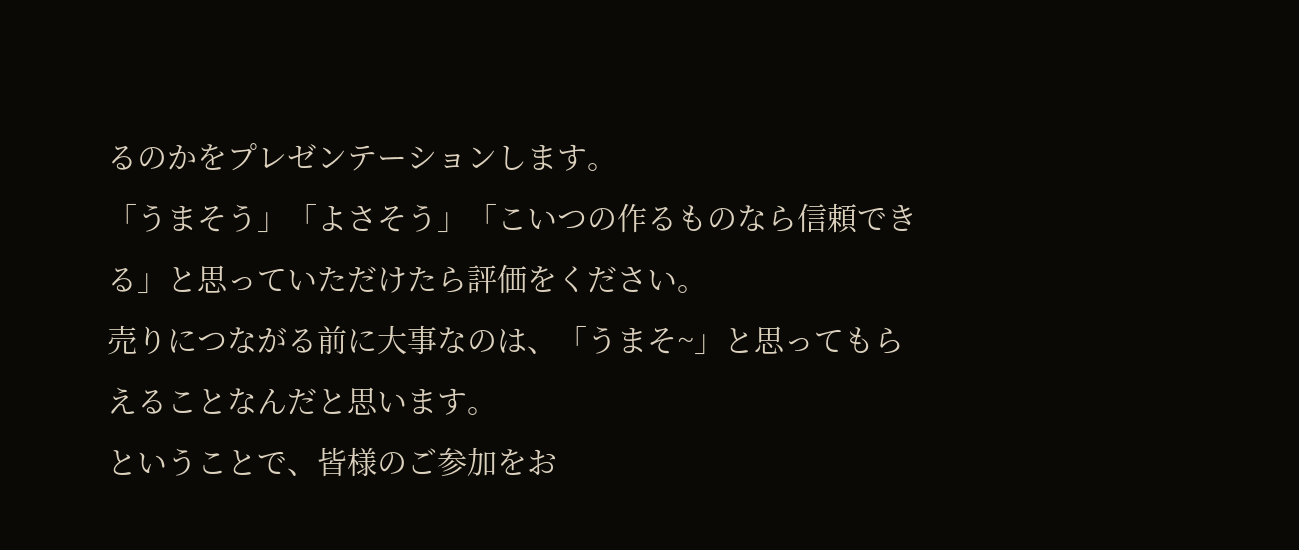るのかをプレゼンテーションします。
「うまそう」「よさそう」「こいつの作るものなら信頼できる」と思っていただけたら評価をください。
売りにつながる前に大事なのは、「うまそ~」と思ってもらえることなんだと思います。
ということで、皆様のご参加をお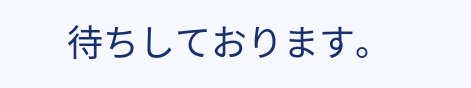待ちしております。